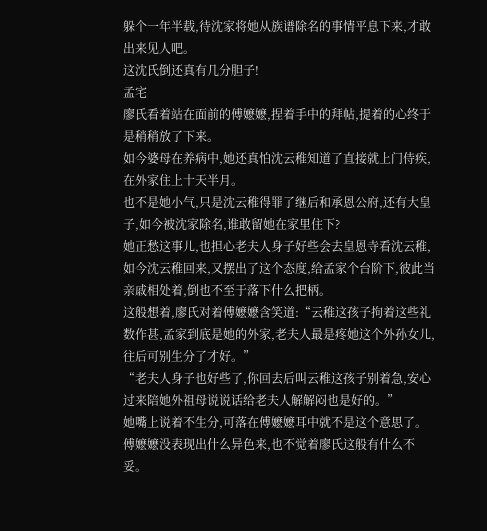躲个一年半载,待沈家将她从族谱除名的事情平息下来,才敢出来见人吧。
这沈氏倒还真有几分胆子!
孟宅
廖氏看着站在面前的傅嬷嬷,捏着手中的拜帖,提着的心终于是稍稍放了下来。
如今婆母在养病中,她还真怕沈云稚知道了直接就上门侍疾,在外家住上十天半月。
也不是她小气,只是沈云稚得罪了继后和承恩公府,还有大皇子,如今被沈家除名,谁敢留她在家里住下?
她正愁这事儿,也担心老夫人身子好些会去皇恩寺看沈云稚,如今沈云稚回来,又摆出了这个态度,给孟家个台阶下,彼此当亲戚相处着,倒也不至于落下什么把柄。
这般想着,廖氏对着傅嬷嬷含笑道:“云稚这孩子拘着这些礼数作甚,孟家到底是她的外家,老夫人最是疼她这个外孙女儿,往后可别生分了才好。”
“老夫人身子也好些了,你回去后叫云稚这孩子别着急,安心过来陪她外祖母说说话给老夫人解解闷也是好的。”
她嘴上说着不生分,可落在傅嬷嬷耳中就不是这个意思了。
傅嬷嬷没表现出什么异色来,也不觉着廖氏这般有什么不妥。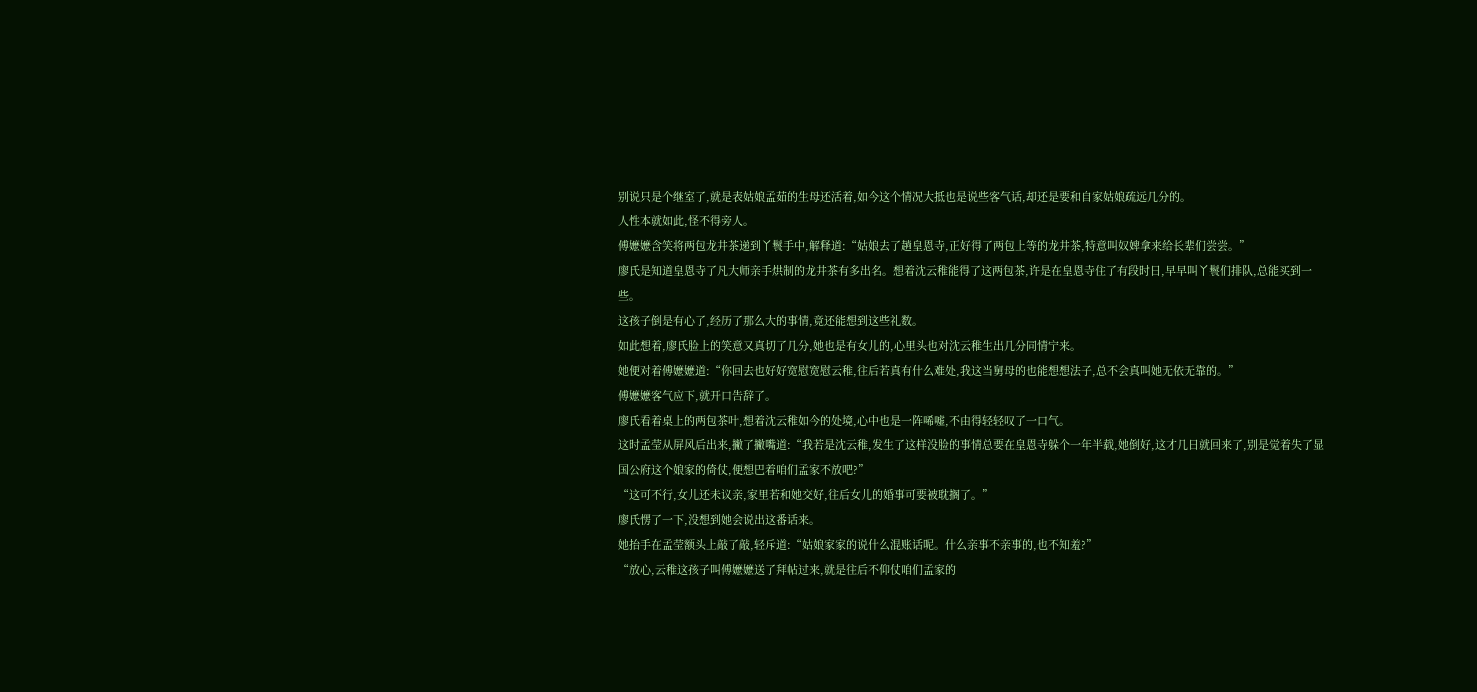别说只是个继室了,就是表姑娘孟茹的生母还活着,如今这个情况大抵也是说些客气话,却还是要和自家姑娘疏远几分的。
人性本就如此,怪不得旁人。
傅嬷嬷含笑将两包龙井茶递到丫鬟手中,解释道:“姑娘去了趟皇恩寺,正好得了两包上等的龙井茶,特意叫奴婢拿来给长辈们尝尝。”
廖氏是知道皇恩寺了凡大师亲手烘制的龙井茶有多出名。想着沈云稚能得了这两包茶,许是在皇恩寺住了有段时日,早早叫丫鬟们排队,总能买到一些。
这孩子倒是有心了,经历了那么大的事情,竟还能想到这些礼数。
如此想着,廖氏脸上的笑意又真切了几分,她也是有女儿的,心里头也对沈云稚生出几分同情宁来。
她便对着傅嬷嬷道:“你回去也好好宽慰宽慰云稚,往后若真有什么难处,我这当舅母的也能想想法子,总不会真叫她无依无靠的。”
傅嬷嬷客气应下,就开口告辞了。
廖氏看着桌上的两包茶叶,想着沈云稚如今的处境,心中也是一阵唏嘘,不由得轻轻叹了一口气。
这时孟莹从屏风后出来,撇了撇嘴道:“我若是沈云稚,发生了这样没脸的事情总要在皇恩寺躲个一年半载,她倒好,这才几日就回来了,别是觉着失了显国公府这个娘家的倚仗,便想巴着咱们孟家不放吧?”
“这可不行,女儿还未议亲,家里若和她交好,往后女儿的婚事可要被耽搁了。”
廖氏愣了一下,没想到她会说出这番话来。
她抬手在孟莹额头上敲了敲,轻斥道:“姑娘家家的说什么混账话呢。什么亲事不亲事的,也不知羞?”
“放心,云稚这孩子叫傅嬷嬷送了拜帖过来,就是往后不仰仗咱们孟家的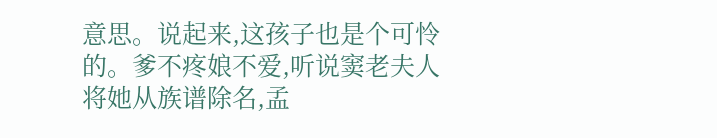意思。说起来,这孩子也是个可怜的。爹不疼娘不爱,听说窦老夫人将她从族谱除名,孟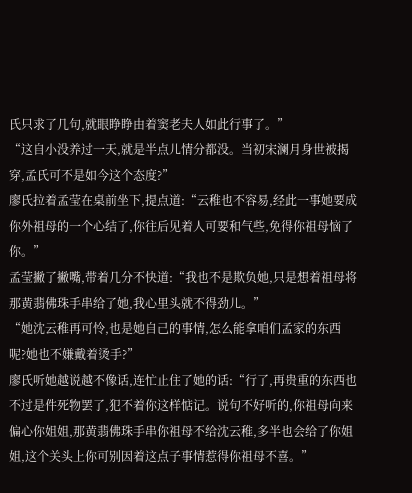氏只求了几句,就眼睁睁由着窦老夫人如此行事了。”
“这自小没养过一天,就是半点儿情分都没。当初宋澜月身世被揭穿,孟氏可不是如今这个态度?”
廖氏拉着孟莹在桌前坐下,提点道:“云稚也不容易,经此一事她要成你外祖母的一个心结了,你往后见着人可要和气些,免得你祖母恼了你。”
孟莹撇了撇嘴,带着几分不快道:“我也不是欺负她,只是想着祖母将那黄翡佛珠手串给了她,我心里头就不得劲儿。”
“她沈云稚再可怜,也是她自己的事情,怎么能拿咱们孟家的东西呢?她也不嫌戴着烫手?”
廖氏听她越说越不像话,连忙止住了她的话:“行了,再贵重的东西也不过是件死物罢了,犯不着你这样惦记。说句不好听的,你祖母向来偏心你姐姐,那黄翡佛珠手串你祖母不给沈云稚,多半也会给了你姐姐,这个关头上你可别因着这点子事情惹得你祖母不喜。”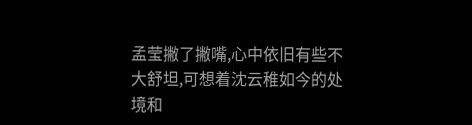孟莹撇了撇嘴,心中依旧有些不大舒坦,可想着沈云稚如今的处境和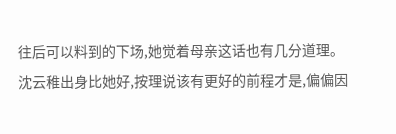往后可以料到的下场,她觉着母亲这话也有几分道理。
沈云稚出身比她好,按理说该有更好的前程才是,偏偏因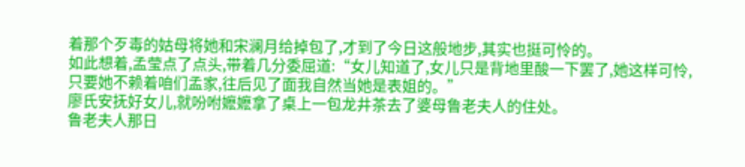着那个歹毒的姑母将她和宋澜月给掉包了,才到了今日这般地步,其实也挺可怜的。
如此想着,孟莹点了点头,带着几分委屈道:“女儿知道了,女儿只是背地里酸一下罢了,她这样可怜,只要她不赖着咱们孟家,往后见了面我自然当她是表姐的。”
廖氏安抚好女儿,就吩咐嬷嬷拿了桌上一包龙井茶去了婆母鲁老夫人的住处。
鲁老夫人那日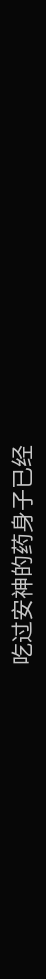吃过安神的药身子已经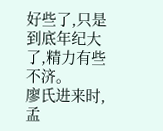好些了,只是到底年纪大了,精力有些不济。
廖氏进来时,孟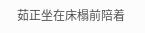茹正坐在床榻前陪着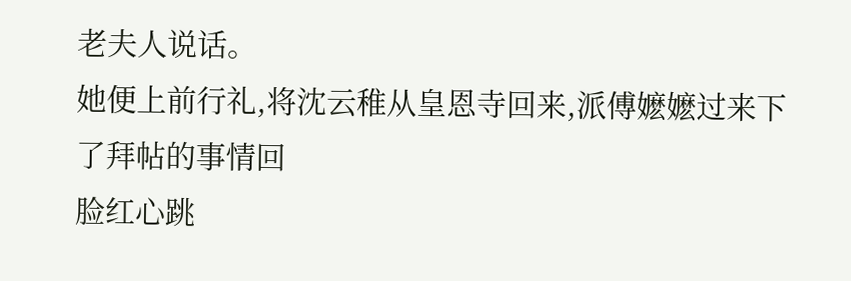老夫人说话。
她便上前行礼,将沈云稚从皇恩寺回来,派傅嬷嬷过来下了拜帖的事情回
脸红心跳